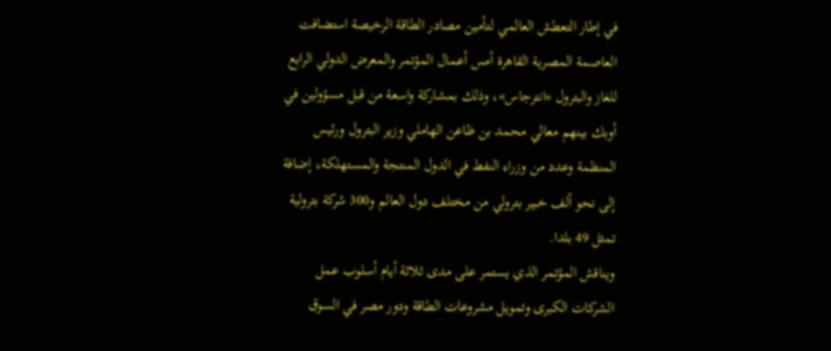في إطار التعطش العالمي لتأمين مصادر الطاقة الرخيصة استضافت العاصمة المصرية القاهرة أمس أعمال المؤتمر والمعرض الدولي الرابع للغاز والبترول «انترجاس»، وذلك بمشاركة واسعة من قبل مسؤولين في أوبك بينهم معالي محمد بن ظاعن الهاملي وزير البترول ورئيس المنظمة وعدد من وزراء النفط في الدول المنتجة والمستهلكة، إضافة إلى نحو ألف خبير بترولي من مختلف دول العالم و300 شركة بترولية تمثل 49 بلدا.
ويناقش المؤتمر الذي يستمر على مدى ثلاثة أيام أسلوب عمل الشركات الكبرى وتمويل مشروعات الطاقة ودور مصر في السوق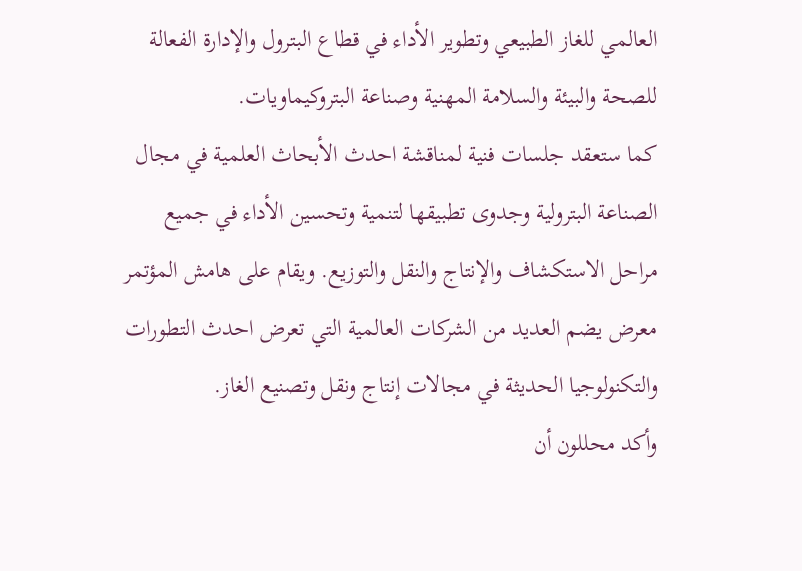العالمي للغاز الطبيعي وتطوير الأداء في قطاع البترول والإدارة الفعالة للصحة والبيئة والسلامة المهنية وصناعة البتروكيماويات.
كما ستعقد جلسات فنية لمناقشة احدث الأبحاث العلمية في مجال الصناعة البترولية وجدوى تطبيقها لتنمية وتحسين الأداء في جميع مراحل الاستكشاف والإنتاج والنقل والتوزيع. ويقام على هامش المؤتمر معرض يضم العديد من الشركات العالمية التي تعرض احدث التطورات والتكنولوجيا الحديثة في مجالات إنتاج ونقل وتصنيع الغاز.
وأكد محللون أن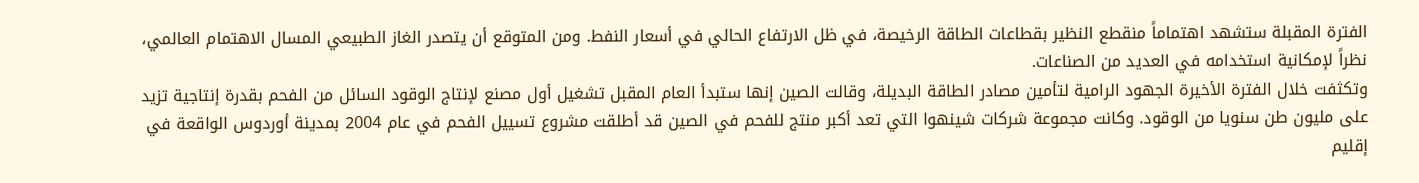الفترة المقبلة ستشهد اهتماماً منقطع النظير بقطاعات الطاقة الرخيصة، في ظل الارتفاع الحالي في أسعار النفط. ومن المتوقع أن يتصدر الغاز الطبيعي المسال الاهتمام العالمي، نظراً لإمكانية استخدامه في العديد من الصناعات.
وتكثفت خلال الفترة الأخيرة الجهود الرامية لتأمين مصادر الطاقة البديلة، وقالت الصين إنها ستبدأ العام المقبل تشغيل أول مصنع لإنتاج الوقود السائل من الفحم بقدرة إنتاجية تزيد على مليون طن سنويا من الوقود. وكانت مجموعة شركات شينهوا التي تعد أكبر منتج للفحم في الصين قد أطلقت مشروع تسييل الفحم في عام 2004 بمدينة أوردوس الواقعة في إقليم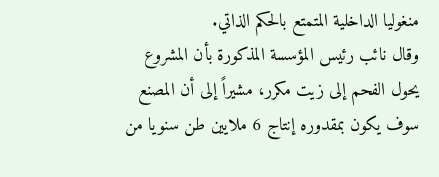منغوليا الداخلية المتمتع بالحكم الذاتي.
وقال نائب رئيس المؤسسة المذكورة بأن المشروع يحول الفحم إلى زيت مكرر، مشيراً إلى أن المصنع سوف يكون بمقدوره إنتاج 6 ملايين طن سنويا من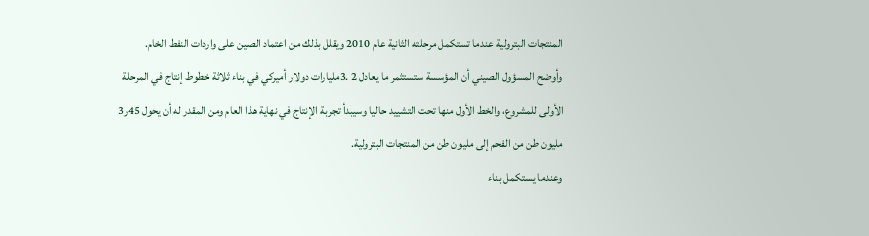المنتجات البترولية عندما تستكمل مرحلته الثانية عام 2010 ويقلل بذلك من اعتماد الصين على واردات النفط الخام.
وأوضح المسؤول الصيني أن المؤسسة ستستثمر ما يعادل 2 .3مليارات دولار أميركي في بناء ثلاثة خطوط إنتاج في المرحلة الأولى للمشروع، والخط الأول منها تحت التشييد حاليا وسيبدأ تجربة الإنتاج في نهاية هذا العام ومن المقدر له أن يحول 45ر3 مليون طن من الفحم إلى مليون طن من المنتجات البترولية.
وعندما يستكمل بناء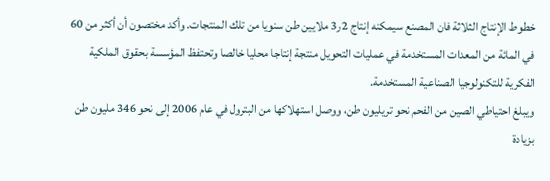خطوط الإنتاج الثلاثة فان المصنع سيمكنه إنتاج 2ر3 ملايين طن سنويا من تلك المنتجات. وأكد مختصون أن أكثر من 60 في المائة من المعدات المستخدمة في عمليات التحويل منتجة إنتاجا محليا خالصا وتحتفظ المؤسسة بحقوق الملكية الفكرية للتكنولوجيا الصناعية المستخدمة.
ويبلغ احتياطي الصين من الفحم نحو تريليون طن، ووصل استهلاكها من البترول في عام 2006 إلى نحو 346 مليون طن بزيادة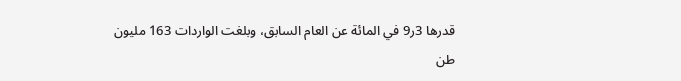قدرها 3ر9 في المائة عن العام السابق، وبلغت الواردات 163 مليون طن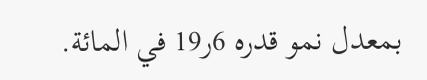بمعدل نمو قدره 6ر19 في المائة.